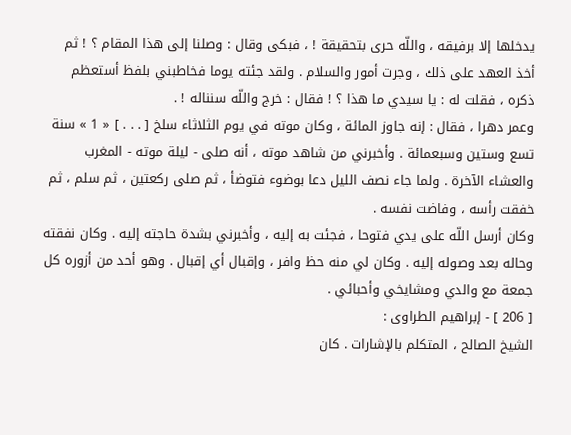يدخلها إلا برفيقه ، واللّه حرى بتحقيقة ! ، فبكى وقال : وصلنا إلى هذا المقام ؟ ! ثم أخذ العهد على ذلك ، وجرت أمور والسلام . ولقد جئته يوما فخاطبني بلفظ أستعظم ذكره ، فقلت له : يا سيدي ما هذا ؟ ! فقال : خرج واللّه سنناله ! .
وعمر دهرا ، فقال : إنه جاوز المائة ، وكان موته في يوم الثلاثاء سلخ [ . . . ] « 1 » سنة تسع وستين وسبعمائة . وأخبرني من شاهد موته ، أنه صلى - ليلة موته - المغرب والعشاء الآخرة . ولما جاء نصف الليل دعا بوضوء فتوضأ ، ثم صلى ركعتين ، ثم سلم ، ثم خفقت رأسه ، وفاضت نفسه .
وكان أرسل اللّه على يدي فتوحا ، فجئت به إليه ، وأخبرني بشدة حاجته إليه . وكان نفقته وحاله بعد وصوله إليه . وكان لي منه حظ وافر ، وإقبال أي إقبال . وهو أحد من أزوره كل جمعة مع والدي ومشايخي وأحبائي .
[ 206 ] - إبراهيم الطراوى :
الشيخ الصالح ، المتكلم بالإشارات . كان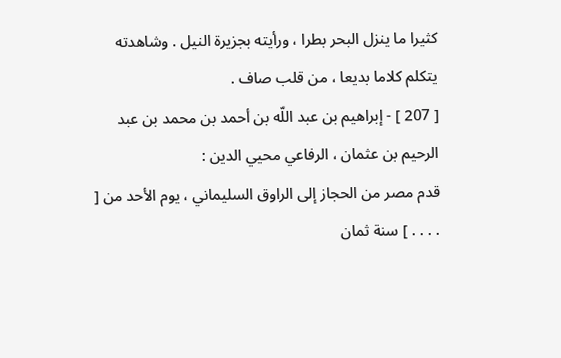كثيرا ما ينزل البحر بطرا ، ورأيته بجزيرة النيل . وشاهدته يتكلم كلاما بديعا ، من قلب صاف .
[ 207 ] - إبراهيم بن عبد اللّه بن أحمد بن محمد بن عبد الرحيم بن عثمان ، الرفاعي محيي الدين :
قدم مصر من الحجاز إلى الراوق السليماني ، يوم الأحد من [ . . . . ] سنة ثمان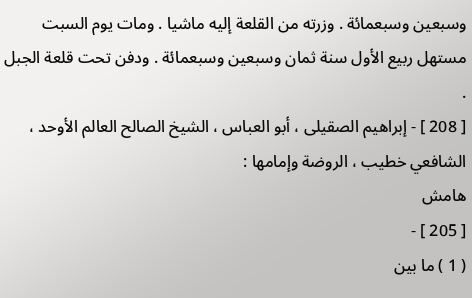وسبعين وسبعمائة . وزرته من القلعة إليه ماشيا . ومات يوم السبت مستهل ربيع الأول سنة ثمان وسبعين وسبعمائة . ودفن تحت قلعة الجبل .
[ 208 ] - إبراهيم الصقيلى ، أبو العباس ، الشيخ الصالح العالم الأوحد ، الشافعي خطيب ، الروضة وإمامها :
هامش
[ 205 ] -
( 1 ) ما بين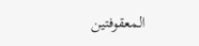المعقوفتين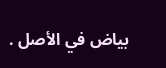بياض في الأصل .